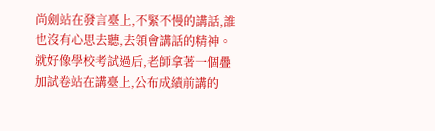尚劍站在發言臺上,不緊不慢的講話,誰也沒有心思去聽,去領會講話的精神。就好像學校考試過后,老師拿著一個疊加試卷站在講臺上,公布成績前講的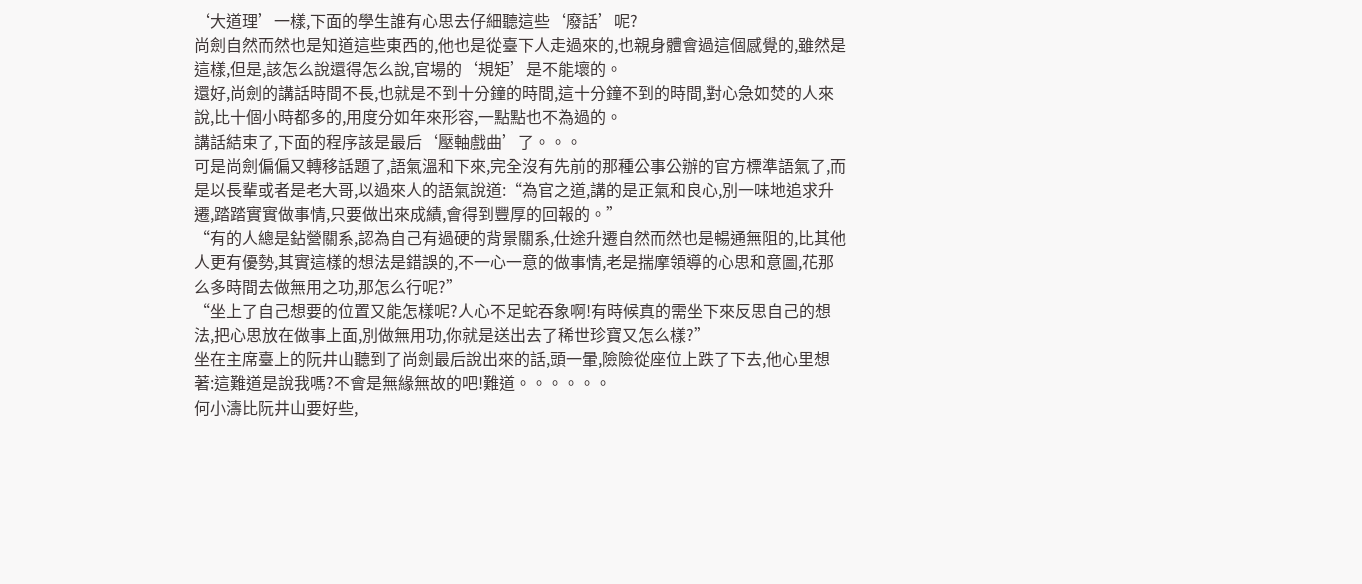‘大道理’一樣,下面的學生誰有心思去仔細聽這些‘廢話’呢?
尚劍自然而然也是知道這些東西的,他也是從臺下人走過來的,也親身體會過這個感覺的,雖然是這樣,但是,該怎么說還得怎么說,官場的‘規矩’是不能壞的。
還好,尚劍的講話時間不長,也就是不到十分鐘的時間,這十分鐘不到的時間,對心急如焚的人來說,比十個小時都多的,用度分如年來形容,一點點也不為過的。
講話結束了,下面的程序該是最后‘壓軸戲曲’了。。。
可是尚劍偏偏又轉移話題了,語氣溫和下來,完全沒有先前的那種公事公辦的官方標準語氣了,而是以長輩或者是老大哥,以過來人的語氣說道:“為官之道,講的是正氣和良心,別一味地追求升遷,踏踏實實做事情,只要做出來成績,會得到豐厚的回報的。”
“有的人總是鉆營關系,認為自己有過硬的背景關系,仕途升遷自然而然也是暢通無阻的,比其他人更有優勢,其實這樣的想法是錯誤的,不一心一意的做事情,老是揣摩領導的心思和意圖,花那么多時間去做無用之功,那怎么行呢?”
“坐上了自己想要的位置又能怎樣呢?人心不足蛇吞象啊!有時候真的需坐下來反思自己的想法,把心思放在做事上面,別做無用功,你就是送出去了稀世珍寶又怎么樣?”
坐在主席臺上的阮井山聽到了尚劍最后說出來的話,頭一暈,險險從座位上跌了下去,他心里想著:這難道是說我嗎?不會是無緣無故的吧!難道。。。。。。
何小濤比阮井山要好些,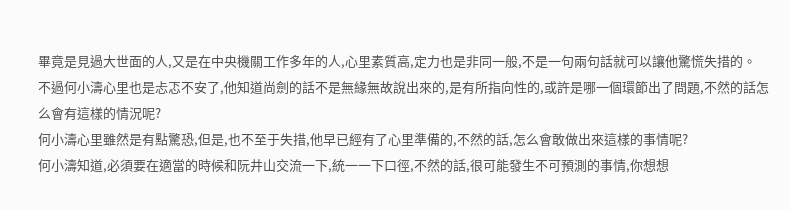畢竟是見過大世面的人,又是在中央機關工作多年的人,心里素質高,定力也是非同一般,不是一句兩句話就可以讓他驚慌失措的。
不過何小濤心里也是忐忑不安了,他知道尚劍的話不是無緣無故說出來的,是有所指向性的,或許是哪一個環節出了問題,不然的話怎么會有這樣的情況呢?
何小濤心里雖然是有點驚恐,但是,也不至于失措,他早已經有了心里準備的,不然的話,怎么會敢做出來這樣的事情呢?
何小濤知道,必須要在適當的時候和阮井山交流一下,統一一下口徑,不然的話,很可能發生不可預測的事情,你想想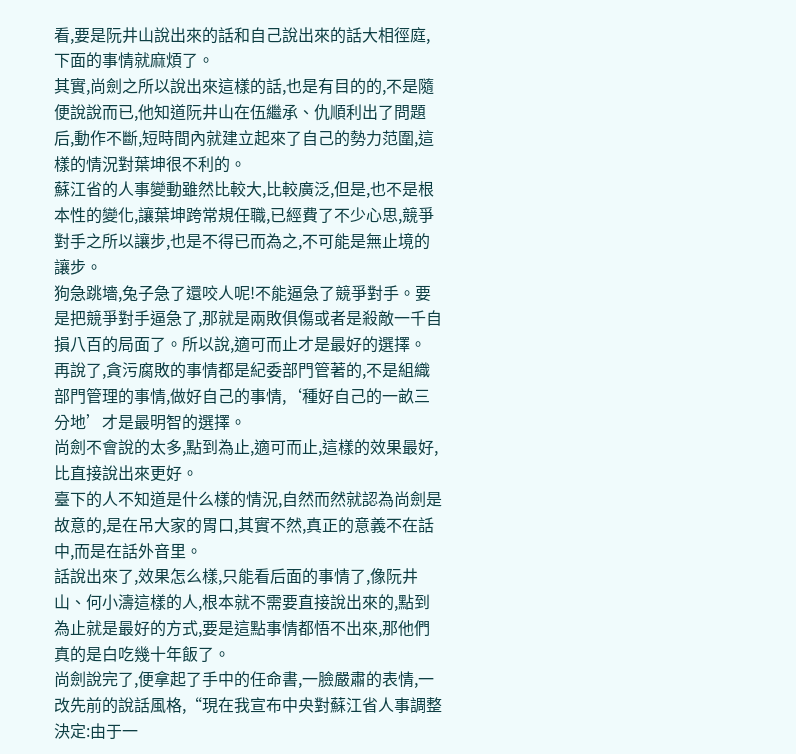看,要是阮井山說出來的話和自己說出來的話大相徑庭,下面的事情就麻煩了。
其實,尚劍之所以說出來這樣的話,也是有目的的,不是隨便說說而已,他知道阮井山在伍繼承、仇順利出了問題后,動作不斷,短時間內就建立起來了自己的勢力范圍,這樣的情況對葉坤很不利的。
蘇江省的人事變動雖然比較大,比較廣泛,但是,也不是根本性的變化,讓葉坤跨常規任職,已經費了不少心思,競爭對手之所以讓步,也是不得已而為之,不可能是無止境的讓步。
狗急跳墻,兔子急了還咬人呢!不能逼急了競爭對手。要是把競爭對手逼急了,那就是兩敗俱傷或者是殺敵一千自損八百的局面了。所以說,適可而止才是最好的選擇。
再說了,貪污腐敗的事情都是紀委部門管著的,不是組織部門管理的事情,做好自己的事情,‘種好自己的一畝三分地’才是最明智的選擇。
尚劍不會說的太多,點到為止,適可而止,這樣的效果最好,比直接說出來更好。
臺下的人不知道是什么樣的情況,自然而然就認為尚劍是故意的,是在吊大家的胃口,其實不然,真正的意義不在話中,而是在話外音里。
話說出來了,效果怎么樣,只能看后面的事情了,像阮井山、何小濤這樣的人,根本就不需要直接說出來的,點到為止就是最好的方式,要是這點事情都悟不出來,那他們真的是白吃幾十年飯了。
尚劍說完了,便拿起了手中的任命書,一臉嚴肅的表情,一改先前的說話風格,“現在我宣布中央對蘇江省人事調整決定:由于一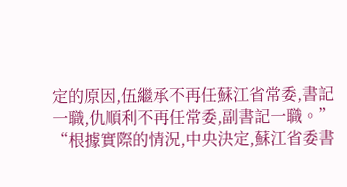定的原因,伍繼承不再任蘇江省常委,書記一職,仇順利不再任常委,副書記一職。”
“根據實際的情況,中央決定,蘇江省委書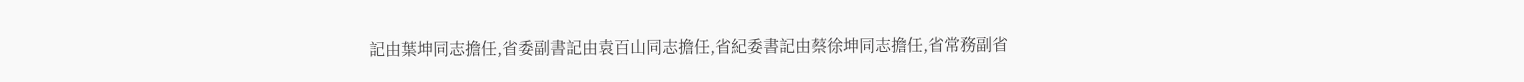記由葉坤同志擔任,省委副書記由袁百山同志擔任,省紀委書記由蔡徐坤同志擔任,省常務副省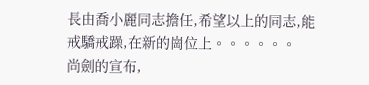長由喬小麗同志擔任,希望以上的同志,能戒驕戒躁,在新的崗位上。。。。。。
尚劍的宣布,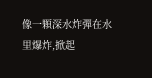像一顆深水炸彈在水里爆炸,掀起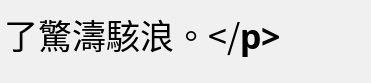了驚濤駭浪。</p>